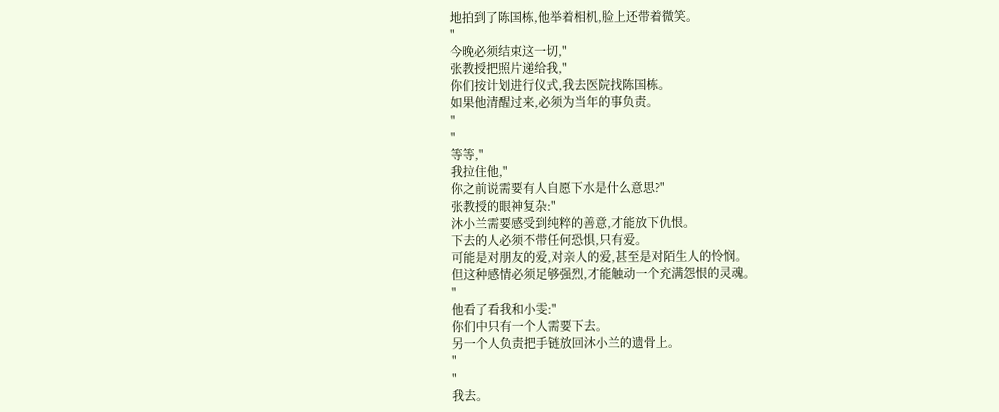地拍到了陈国栋,他举着相机,脸上还带着微笑。
"
今晚必须结束这一切,"
张教授把照片递给我,"
你们按计划进行仪式,我去医院找陈国栋。
如果他清醒过来,必须为当年的事负责。
"
"
等等,"
我拉住他,"
你之前说需要有人自愿下水是什么意思?"
张教授的眼神复杂:"
沐小兰需要感受到纯粹的善意,才能放下仇恨。
下去的人必须不带任何恐惧,只有爱。
可能是对朋友的爱,对亲人的爱,甚至是对陌生人的怜悯。
但这种感情必须足够强烈,才能触动一个充满怨恨的灵魂。
"
他看了看我和小雯:"
你们中只有一个人需要下去。
另一个人负责把手链放回沐小兰的遗骨上。
"
"
我去。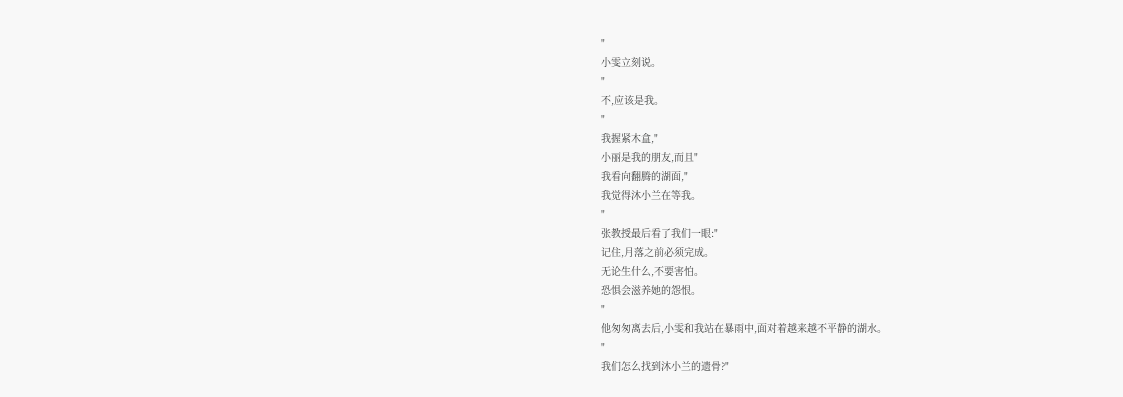"
小雯立刻说。
"
不,应该是我。
"
我握紧木盒,"
小丽是我的朋友,而且"
我看向翻腾的湖面,"
我觉得沐小兰在等我。
"
张教授最后看了我们一眼:"
记住,月落之前必须完成。
无论生什么,不要害怕。
恐惧会滋养她的怨恨。
"
他匆匆离去后,小雯和我站在暴雨中,面对着越来越不平静的湖水。
"
我们怎么找到沐小兰的遗骨?"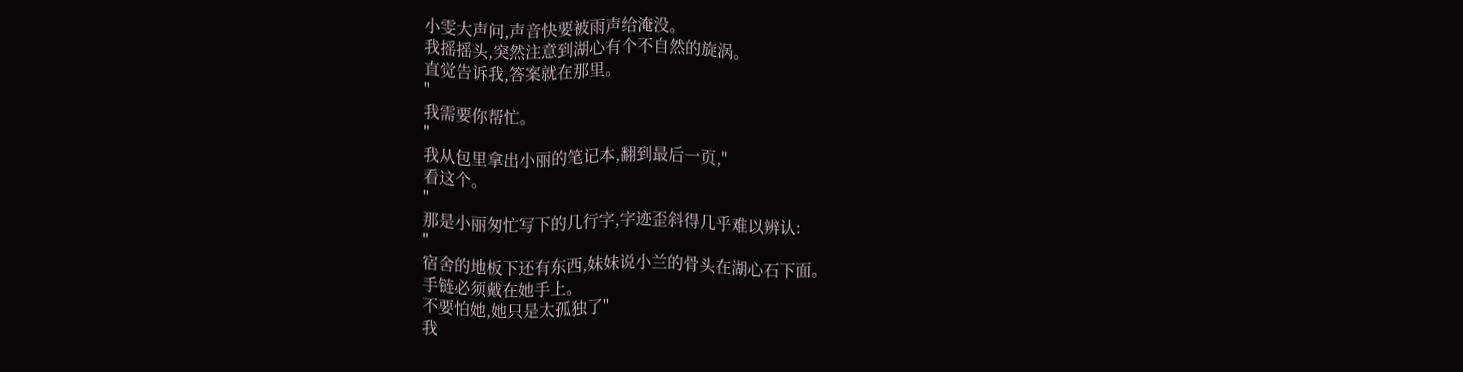小雯大声问,声音快要被雨声给淹没。
我摇摇头,突然注意到湖心有个不自然的旋涡。
直觉告诉我,答案就在那里。
"
我需要你帮忙。
"
我从包里拿出小丽的笔记本,翻到最后一页,"
看这个。
"
那是小丽匆忙写下的几行字,字迹歪斜得几乎难以辨认:
"
宿舍的地板下还有东西,妹妹说小兰的骨头在湖心石下面。
手链必须戴在她手上。
不要怕她,她只是太孤独了"
我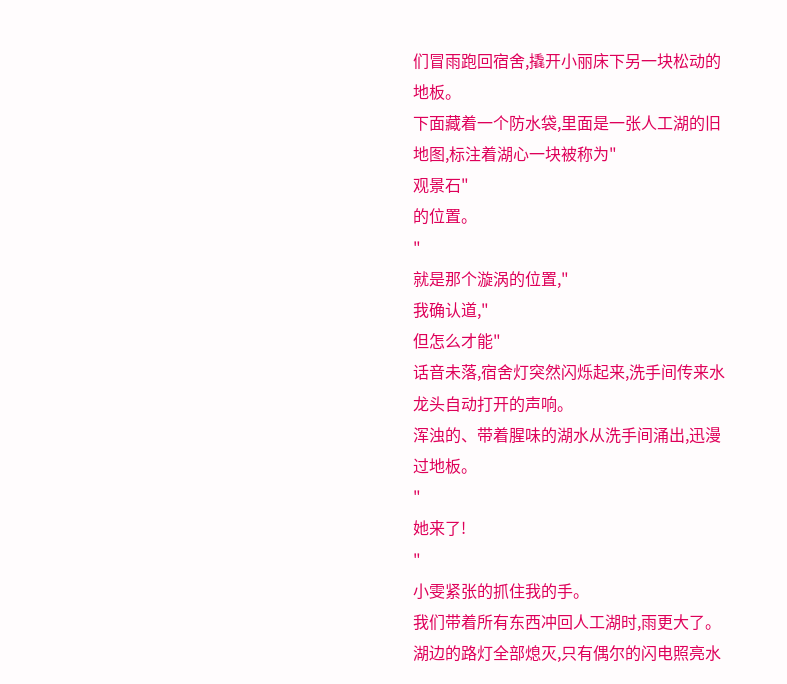们冒雨跑回宿舍,撬开小丽床下另一块松动的地板。
下面藏着一个防水袋,里面是一张人工湖的旧地图,标注着湖心一块被称为"
观景石"
的位置。
"
就是那个漩涡的位置,"
我确认道,"
但怎么才能"
话音未落,宿舍灯突然闪烁起来,洗手间传来水龙头自动打开的声响。
浑浊的、带着腥味的湖水从洗手间涌出,迅漫过地板。
"
她来了!
"
小雯紧张的抓住我的手。
我们带着所有东西冲回人工湖时,雨更大了。
湖边的路灯全部熄灭,只有偶尔的闪电照亮水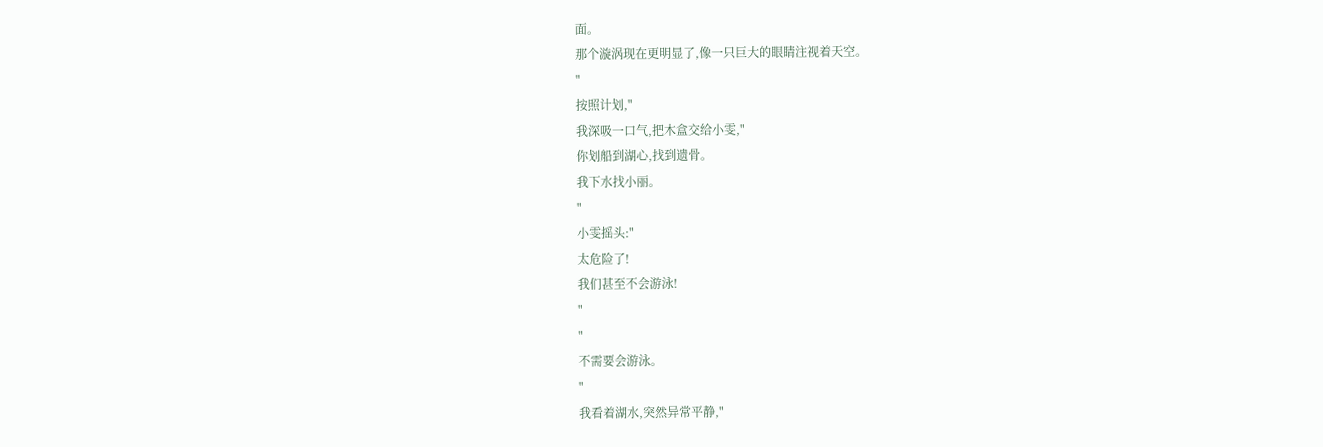面。
那个漩涡现在更明显了,像一只巨大的眼睛注视着天空。
"
按照计划,"
我深吸一口气,把木盒交给小雯,"
你划船到湖心,找到遗骨。
我下水找小丽。
"
小雯摇头:"
太危险了!
我们甚至不会游泳!
"
"
不需要会游泳。
"
我看着湖水,突然异常平静,"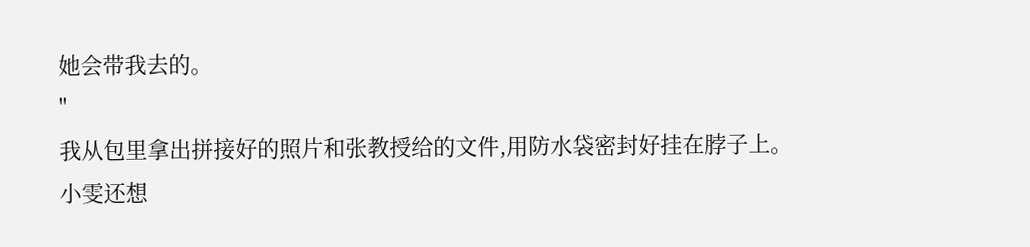她会带我去的。
"
我从包里拿出拼接好的照片和张教授给的文件,用防水袋密封好挂在脖子上。
小雯还想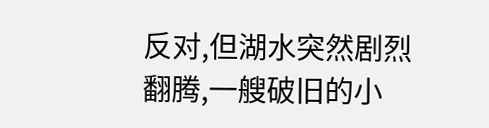反对,但湖水突然剧烈翻腾,一艘破旧的小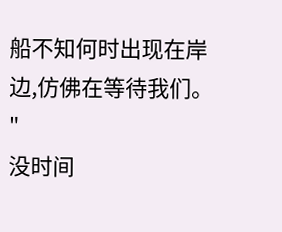船不知何时出现在岸边,仿佛在等待我们。
"
没时间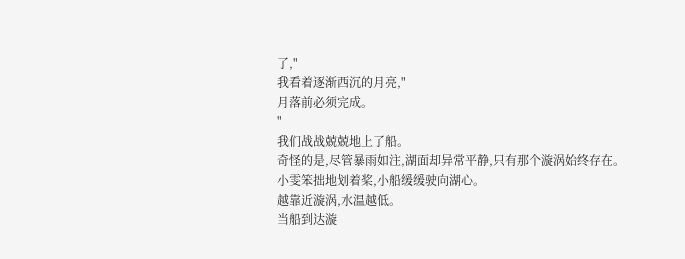了,"
我看着逐渐西沉的月亮,"
月落前必须完成。
"
我们战战兢兢地上了船。
奇怪的是,尽管暴雨如注,湖面却异常平静,只有那个漩涡始终存在。
小雯笨拙地划着桨,小船缓缓驶向湖心。
越靠近漩涡,水温越低。
当船到达漩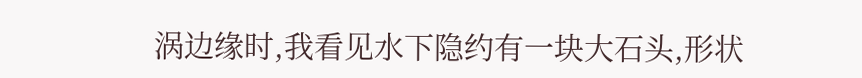涡边缘时,我看见水下隐约有一块大石头,形状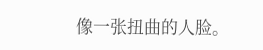像一张扭曲的人脸。